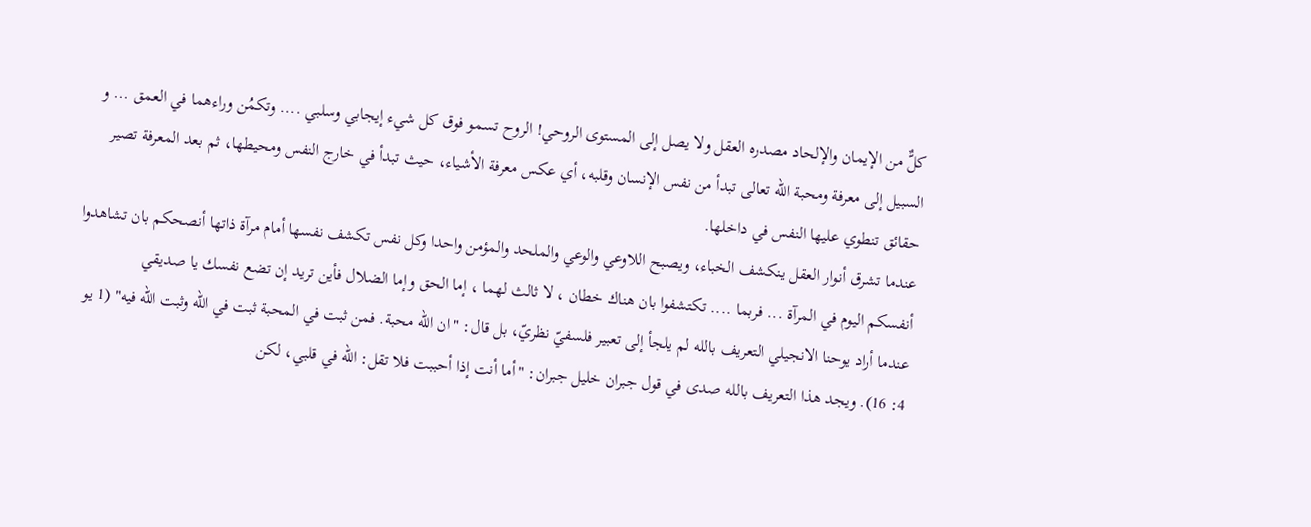كلٌّ من الإيمان والإلحاد مصدره العقل ولا يصل إلى المستوى الروحي! الروح تسمو فوق كل شيء إيجابي وسلبي .... وتكمُن وراءهما في العمق ... و السبيل إلى معرفة ومحبة الله تعالى تبدأ من نفس الإنسان وقلبه، أي عكس معرفة الأشياء، حيث تبدأ في خارج النفس ومحيطها، ثم بعد المعرفة تصير حقائق تنطوي عليها النفس في داخلها.
عندما تشرق أنوار العقل ينكشف الخباء، ويصبح اللاوعي والوعي والملحد والمؤمن واحدا وكل نفس تكشف نفسها أمام مرآة ذاتها أنصحكم بان تشاهدوا أنفسكم اليوم في المرآة ... فربما .... تكتشفوا بان هناك خطان ، لا ثالث لهما ، إما الحق وإما الضلال فأين تريد إن تضع نفسك يا صديقي
عندما أراد يوحنا الانجيلي التعريف بالله لم يلجأ إلى تعبير فلسفيّ نظريّ، بل قال: "ان الله محبة. فمن ثبت في المحبة ثبت في الله وثبت الله فيه" (1 يو 4: 16). ويجد هذا التعريف بالله صدى في قول جبران خليل جبران: "أما أنت إذا أحببت فلا تقل: الله في قلبي، لكن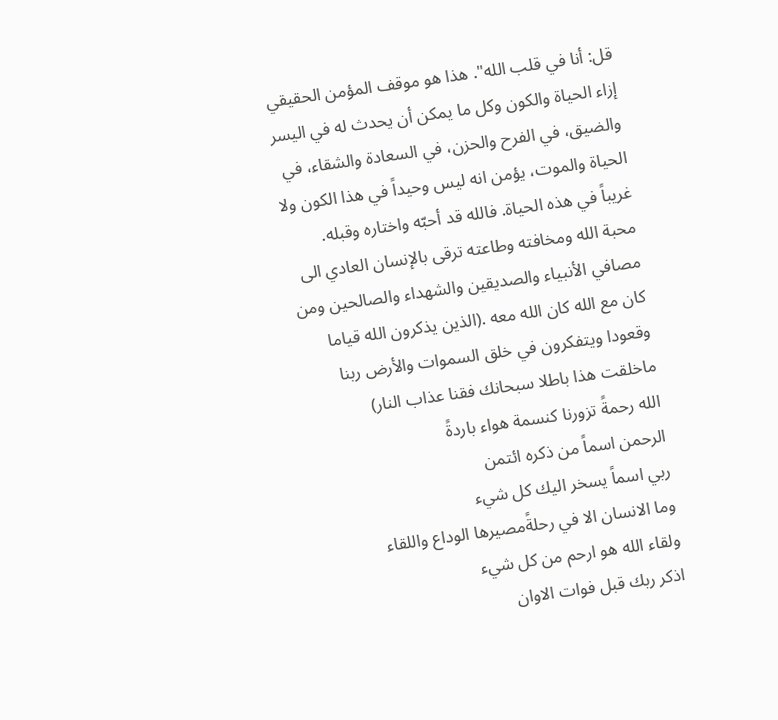قل: أنا في قلب الله". هذا هو موقف المؤمن الحقيقي إزاء الحياة والكون وكل ما يمكن أن يحدث له في اليسر والضيق، في الفرح والحزن، في السعادة والشقاء، في الحياة والموت، يؤمن انه ليس وحيداً في هذا الكون ولا غريباً في هذه الحياة. فالله قد أحبّه واختاره وقبله.
محبة الله ومخافته وطاعته ترقى بالإنسان العادي الى مصافي الأنبياء والصديقين والشهداء والصالحين ومن كان مع الله كان الله معه .(الذين يذكرون الله قياما وقعودا ويتفكرون في خلق السموات والأرض ربنا ماخلقت هذا باطلا سبحانك فقنا عذاب النار)
الله رحمةً تزورنا كنسمة هواء باردةً
الرحمن اسماً من ذكره ائتمن
ربي اسماً يسخر اليك كل شيء
وما الانسان الا في رحلةًمصيرها الوداع واللقاء
ولقاء الله هو ارحم من كل شيء
اذكر ربك قبل فوات الاوان